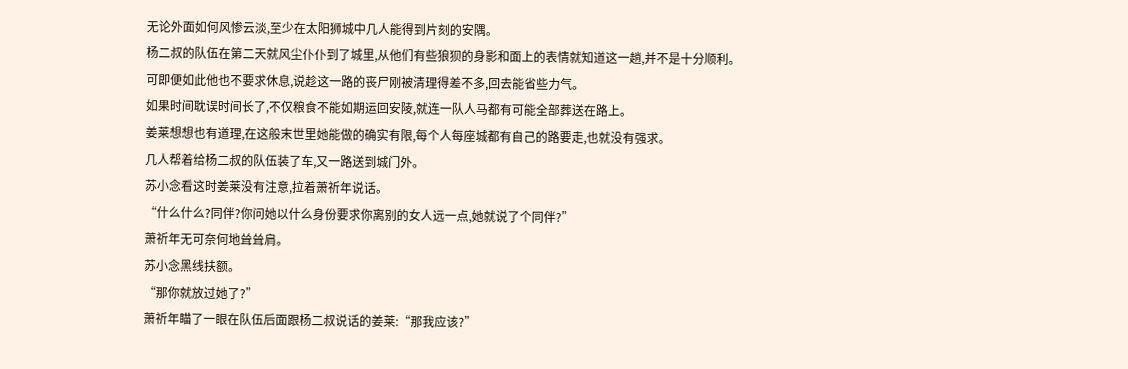无论外面如何风惨云淡,至少在太阳狮城中几人能得到片刻的安隅。
杨二叔的队伍在第二天就风尘仆仆到了城里,从他们有些狼狈的身影和面上的表情就知道这一趟,并不是十分顺利。
可即便如此他也不要求休息,说趁这一路的丧尸刚被清理得差不多,回去能省些力气。
如果时间耽误时间长了,不仅粮食不能如期运回安陵,就连一队人马都有可能全部葬送在路上。
姜莱想想也有道理,在这般末世里她能做的确实有限,每个人每座城都有自己的路要走,也就没有强求。
几人帮着给杨二叔的队伍装了车,又一路送到城门外。
苏小念看这时姜莱没有注意,拉着萧祈年说话。
“什么什么?同伴?你问她以什么身份要求你离别的女人远一点,她就说了个同伴?”
萧祈年无可奈何地耸耸肩。
苏小念黑线扶额。
“那你就放过她了?”
萧祈年瞄了一眼在队伍后面跟杨二叔说话的姜莱:“那我应该?”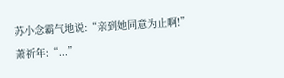苏小念霸气地说:“亲到她同意为止啊!”
萧祈年:“...”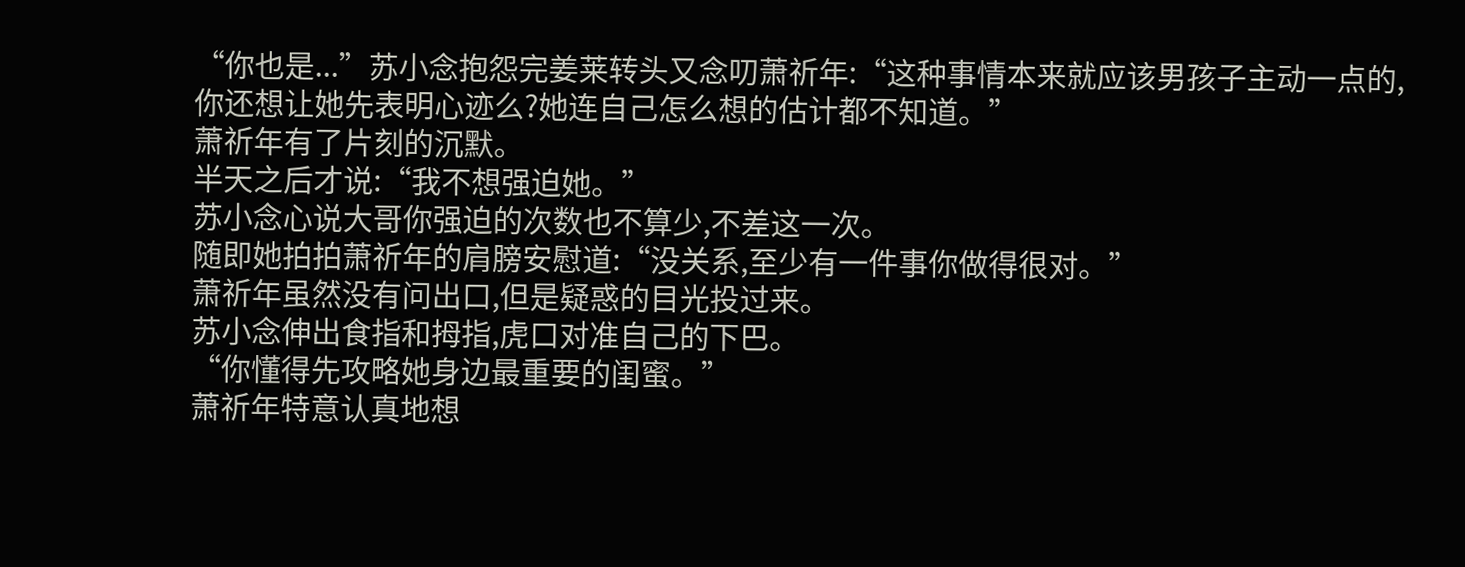“你也是...”苏小念抱怨完姜莱转头又念叨萧祈年:“这种事情本来就应该男孩子主动一点的,你还想让她先表明心迹么?她连自己怎么想的估计都不知道。”
萧祈年有了片刻的沉默。
半天之后才说:“我不想强迫她。”
苏小念心说大哥你强迫的次数也不算少,不差这一次。
随即她拍拍萧祈年的肩膀安慰道:“没关系,至少有一件事你做得很对。”
萧祈年虽然没有问出口,但是疑惑的目光投过来。
苏小念伸出食指和拇指,虎口对准自己的下巴。
“你懂得先攻略她身边最重要的闺蜜。”
萧祈年特意认真地想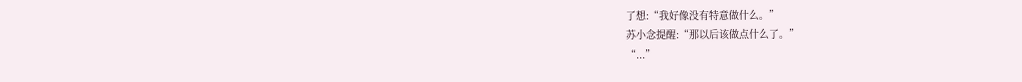了想:“我好像没有特意做什么。”
苏小念提醒:“那以后该做点什么了。”
“...”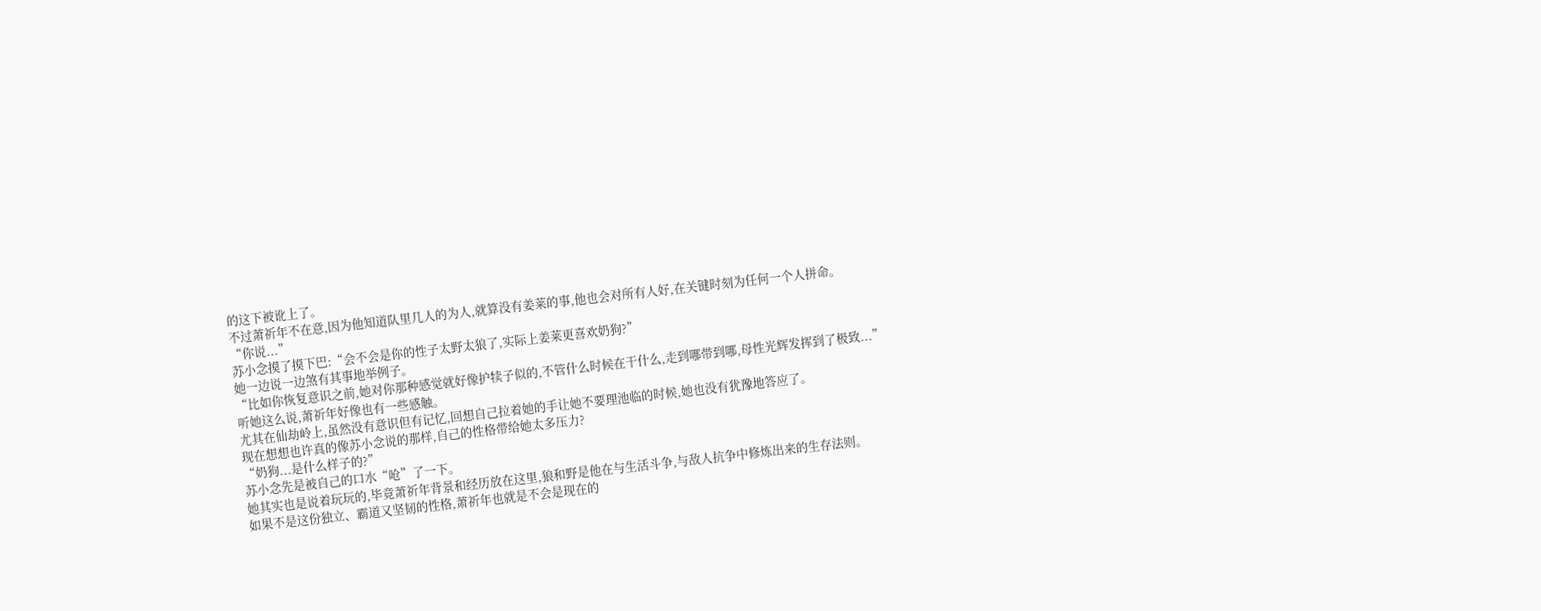的这下被讹上了。
不过萧祈年不在意,因为他知道队里几人的为人,就算没有姜莱的事,他也会对所有人好,在关键时刻为任何一个人拼命。
“你说...”
苏小念摸了摸下巴:“会不会是你的性子太野太狼了,实际上姜莱更喜欢奶狗?”
她一边说一边煞有其事地举例子。
“比如你恢复意识之前,她对你那种感觉就好像护犊子似的,不管什么时候在干什么,走到哪带到哪,母性光辉发挥到了极致...”
听她这么说,萧祈年好像也有一些感触。
尤其在仙劫岭上,虽然没有意识但有记忆,回想自己拉着她的手让她不要理池临的时候,她也没有犹豫地答应了。
现在想想也许真的像苏小念说的那样,自己的性格带给她太多压力?
“奶狗...是什么样子的?”
苏小念先是被自己的口水“呛”了一下。
她其实也是说着玩玩的,毕竟萧祈年背景和经历放在这里,狼和野是他在与生活斗争,与敌人抗争中修炼出来的生存法则。
如果不是这份独立、霸道又坚韧的性格,萧祈年也就是不会是现在的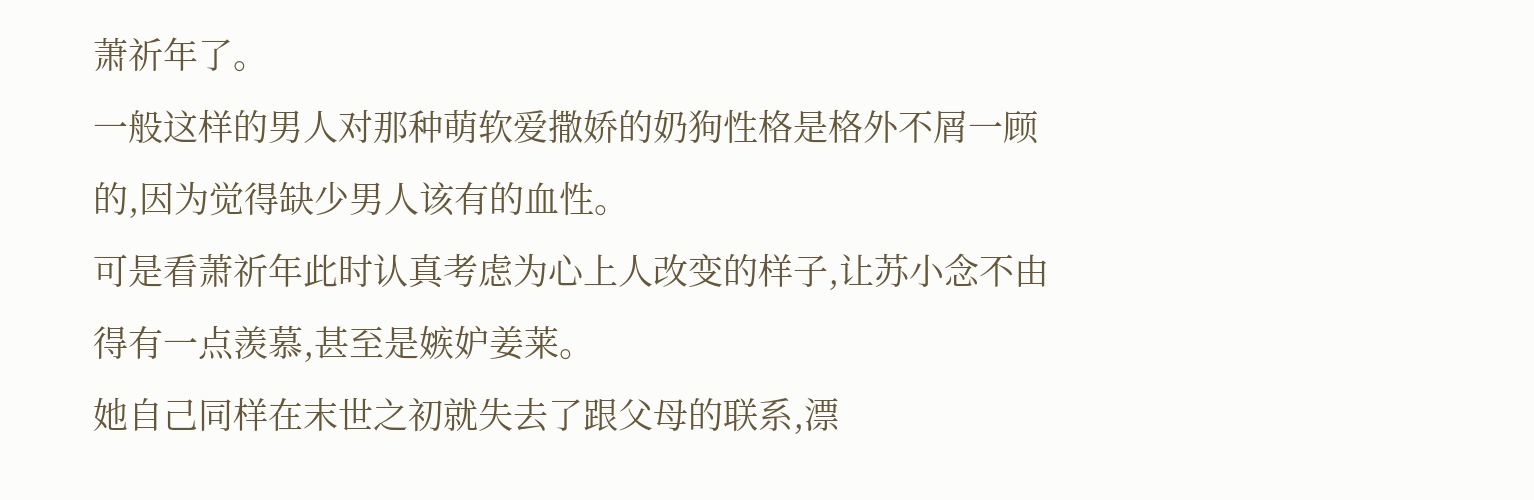萧祈年了。
一般这样的男人对那种萌软爱撒娇的奶狗性格是格外不屑一顾的,因为觉得缺少男人该有的血性。
可是看萧祈年此时认真考虑为心上人改变的样子,让苏小念不由得有一点羡慕,甚至是嫉妒姜莱。
她自己同样在末世之初就失去了跟父母的联系,漂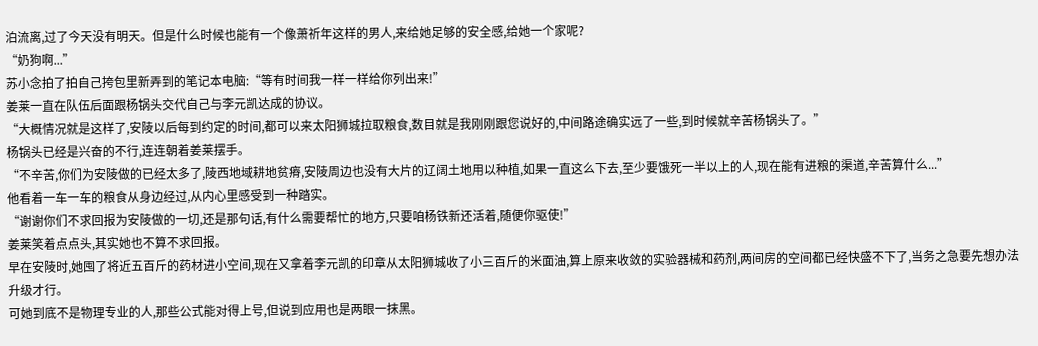泊流离,过了今天没有明天。但是什么时候也能有一个像萧祈年这样的男人,来给她足够的安全感,给她一个家呢?
“奶狗啊...”
苏小念拍了拍自己挎包里新弄到的笔记本电脑:“等有时间我一样一样给你列出来!”
姜莱一直在队伍后面跟杨锅头交代自己与李元凯达成的协议。
“大概情况就是这样了,安陵以后每到约定的时间,都可以来太阳狮城拉取粮食,数目就是我刚刚跟您说好的,中间路途确实远了一些,到时候就辛苦杨锅头了。”
杨锅头已经是兴奋的不行,连连朝着姜莱摆手。
“不辛苦,你们为安陵做的已经太多了,陵西地域耕地贫瘠,安陵周边也没有大片的辽阔土地用以种植,如果一直这么下去,至少要饿死一半以上的人,现在能有进粮的渠道,辛苦算什么...”
他看着一车一车的粮食从身边经过,从内心里感受到一种踏实。
“谢谢你们不求回报为安陵做的一切,还是那句话,有什么需要帮忙的地方,只要咱杨铁新还活着,随便你驱使!”
姜莱笑着点点头,其实她也不算不求回报。
早在安陵时,她囤了将近五百斤的药材进小空间,现在又拿着李元凯的印章从太阳狮城收了小三百斤的米面油,算上原来收敛的实验器械和药剂,两间房的空间都已经快盛不下了,当务之急要先想办法升级才行。
可她到底不是物理专业的人,那些公式能对得上号,但说到应用也是两眼一抹黑。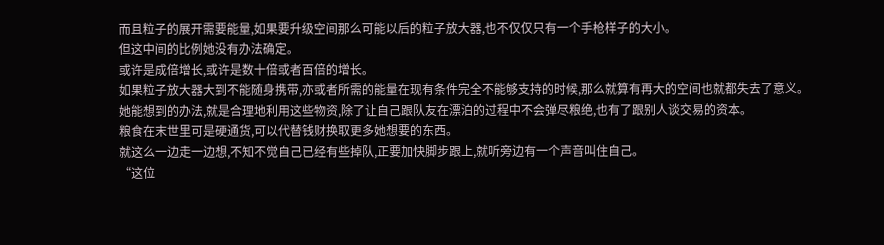而且粒子的展开需要能量,如果要升级空间那么可能以后的粒子放大器,也不仅仅只有一个手枪样子的大小。
但这中间的比例她没有办法确定。
或许是成倍增长,或许是数十倍或者百倍的增长。
如果粒子放大器大到不能随身携带,亦或者所需的能量在现有条件完全不能够支持的时候,那么就算有再大的空间也就都失去了意义。
她能想到的办法,就是合理地利用这些物资,除了让自己跟队友在漂泊的过程中不会弹尽粮绝,也有了跟别人谈交易的资本。
粮食在末世里可是硬通货,可以代替钱财换取更多她想要的东西。
就这么一边走一边想,不知不觉自己已经有些掉队,正要加快脚步跟上,就听旁边有一个声音叫住自己。
“这位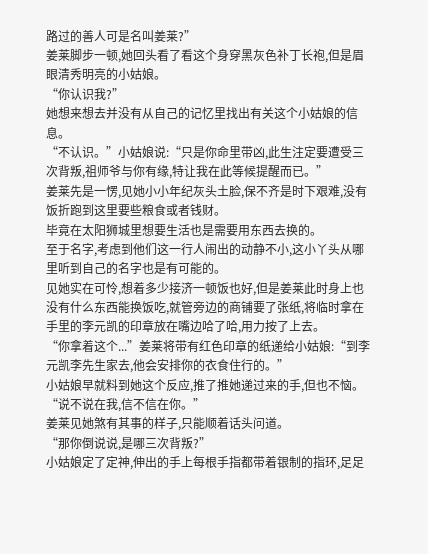路过的善人可是名叫姜莱?”
姜莱脚步一顿,她回头看了看这个身穿黑灰色补丁长袍,但是眉眼清秀明亮的小姑娘。
“你认识我?”
她想来想去并没有从自己的记忆里找出有关这个小姑娘的信息。
“不认识。”小姑娘说:“只是你命里带凶,此生注定要遭受三次背叛,祖师爷与你有缘,特让我在此等候提醒而已。”
姜莱先是一愣,见她小小年纪灰头土脸,保不齐是时下艰难,没有饭折跑到这里要些粮食或者钱财。
毕竟在太阳狮城里想要生活也是需要用东西去换的。
至于名字,考虑到他们这一行人闹出的动静不小,这小丫头从哪里听到自己的名字也是有可能的。
见她实在可怜,想着多少接济一顿饭也好,但是姜莱此时身上也没有什么东西能换饭吃,就管旁边的商铺要了张纸,将临时拿在手里的李元凯的印章放在嘴边哈了哈,用力按了上去。
“你拿着这个...”姜莱将带有红色印章的纸递给小姑娘:“到李元凯李先生家去,他会安排你的衣食住行的。”
小姑娘早就料到她这个反应,推了推她递过来的手,但也不恼。
“说不说在我,信不信在你。”
姜莱见她煞有其事的样子,只能顺着话头问道。
“那你倒说说,是哪三次背叛?”
小姑娘定了定神,伸出的手上每根手指都带着银制的指环,足足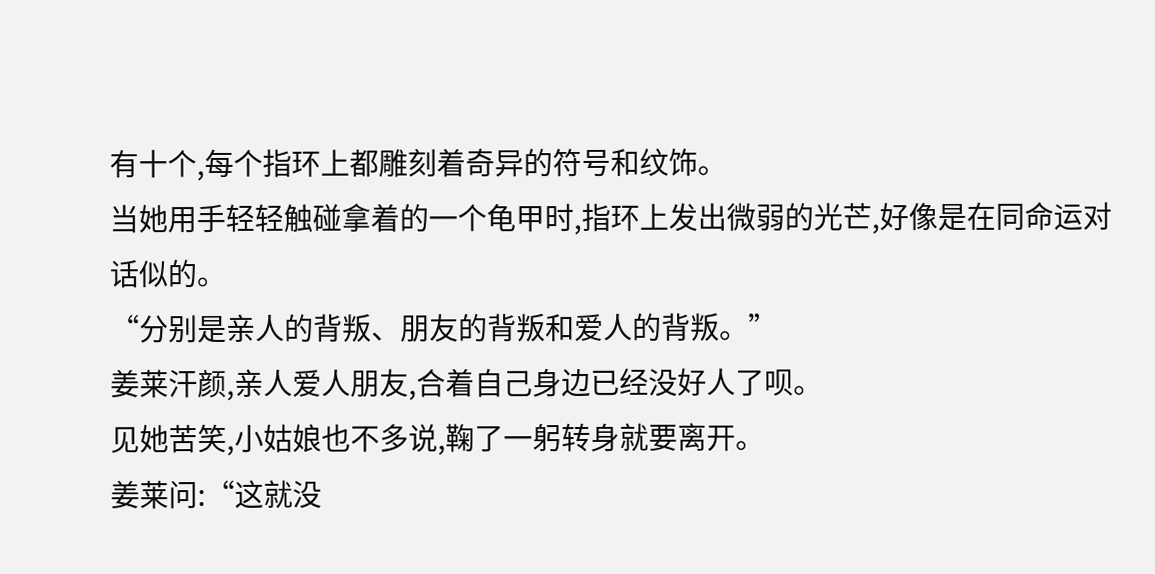有十个,每个指环上都雕刻着奇异的符号和纹饰。
当她用手轻轻触碰拿着的一个龟甲时,指环上发出微弱的光芒,好像是在同命运对话似的。
“分别是亲人的背叛、朋友的背叛和爱人的背叛。”
姜莱汗颜,亲人爱人朋友,合着自己身边已经没好人了呗。
见她苦笑,小姑娘也不多说,鞠了一躬转身就要离开。
姜莱问:“这就没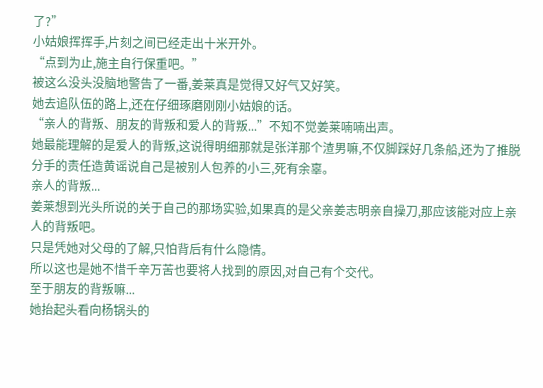了?”
小姑娘挥挥手,片刻之间已经走出十米开外。
“点到为止,施主自行保重吧。”
被这么没头没脑地警告了一番,姜莱真是觉得又好气又好笑。
她去追队伍的路上,还在仔细琢磨刚刚小姑娘的话。
“亲人的背叛、朋友的背叛和爱人的背叛...”不知不觉姜莱喃喃出声。
她最能理解的是爱人的背叛,这说得明细那就是张洋那个渣男嘛,不仅脚踩好几条船,还为了推脱分手的责任造黄谣说自己是被别人包养的小三,死有余辜。
亲人的背叛...
姜莱想到光头所说的关于自己的那场实验,如果真的是父亲姜志明亲自操刀,那应该能对应上亲人的背叛吧。
只是凭她对父母的了解,只怕背后有什么隐情。
所以这也是她不惜千辛万苦也要将人找到的原因,对自己有个交代。
至于朋友的背叛嘛...
她抬起头看向杨锅头的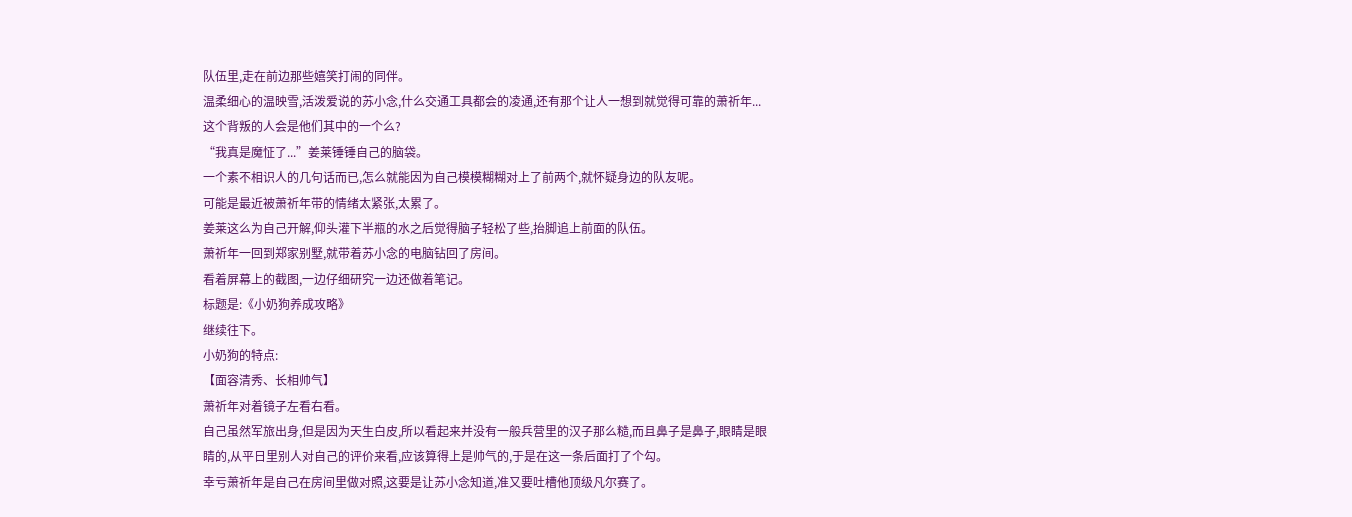队伍里,走在前边那些嬉笑打闹的同伴。
温柔细心的温映雪,活泼爱说的苏小念,什么交通工具都会的凌通,还有那个让人一想到就觉得可靠的萧祈年...
这个背叛的人会是他们其中的一个么?
“我真是魔怔了...”姜莱锤锤自己的脑袋。
一个素不相识人的几句话而已,怎么就能因为自己模模糊糊对上了前两个,就怀疑身边的队友呢。
可能是最近被萧祈年带的情绪太紧张,太累了。
姜莱这么为自己开解,仰头灌下半瓶的水之后觉得脑子轻松了些,抬脚追上前面的队伍。
萧祈年一回到郑家别墅,就带着苏小念的电脑钻回了房间。
看着屏幕上的截图,一边仔细研究一边还做着笔记。
标题是:《小奶狗养成攻略》
继续往下。
小奶狗的特点:
【面容清秀、长相帅气】
萧祈年对着镜子左看右看。
自己虽然军旅出身,但是因为天生白皮,所以看起来并没有一般兵营里的汉子那么糙,而且鼻子是鼻子,眼睛是眼睛的,从平日里别人对自己的评价来看,应该算得上是帅气的,于是在这一条后面打了个勾。
幸亏萧祈年是自己在房间里做对照,这要是让苏小念知道,准又要吐槽他顶级凡尔赛了。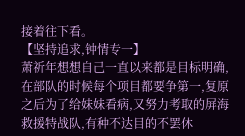接着往下看。
【坚持追求,钟情专一】
萧祈年想想自己一直以来都是目标明确,在部队的时候每个项目都要争第一,复原之后为了给妹妹看病,又努力考取的屏海救援特战队,有种不达目的不罢休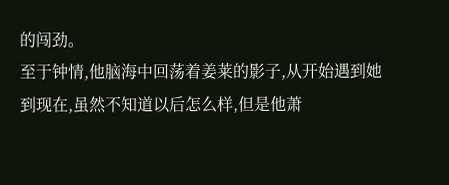的闯劲。
至于钟情,他脑海中回荡着姜莱的影子,从开始遇到她到现在,虽然不知道以后怎么样,但是他萧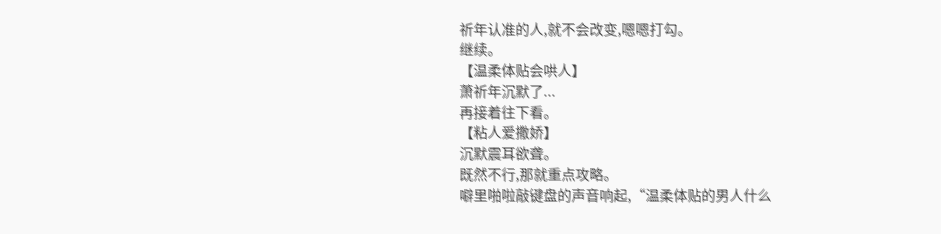祈年认准的人,就不会改变,嗯嗯打勾。
继续。
【温柔体贴会哄人】
萧祈年沉默了...
再接着往下看。
【粘人爱撒娇】
沉默震耳欲聋。
既然不行,那就重点攻略。
噼里啪啦敲键盘的声音响起,“温柔体贴的男人什么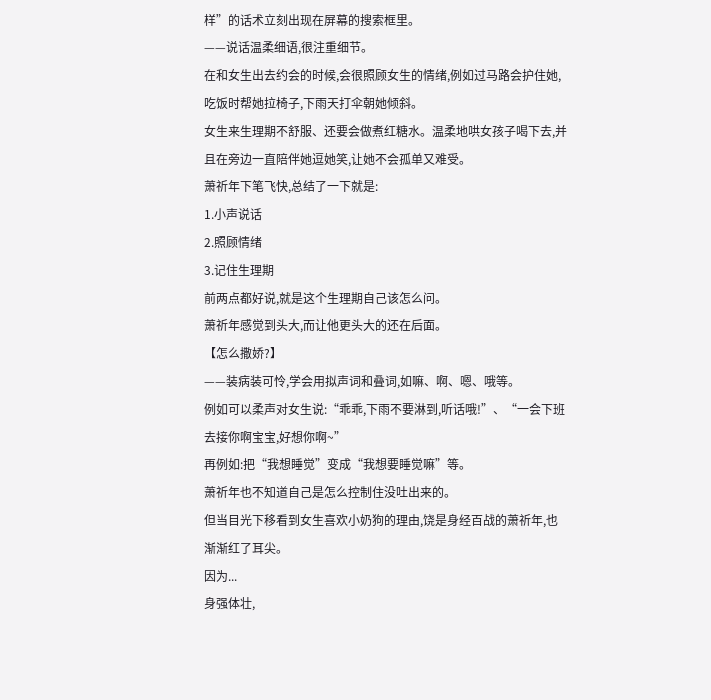样”的话术立刻出现在屏幕的搜索框里。
——说话温柔细语,很注重细节。
在和女生出去约会的时候,会很照顾女生的情绪,例如过马路会护住她,吃饭时帮她拉椅子,下雨天打伞朝她倾斜。
女生来生理期不舒服、还要会做煮红糖水。温柔地哄女孩子喝下去,并且在旁边一直陪伴她逗她笑,让她不会孤单又难受。
萧祈年下笔飞快,总结了一下就是:
1.小声说话
2.照顾情绪
3.记住生理期
前两点都好说,就是这个生理期自己该怎么问。
萧祈年感觉到头大,而让他更头大的还在后面。
【怎么撒娇?】
——装病装可怜,学会用拟声词和叠词,如嘛、啊、嗯、哦等。
例如可以柔声对女生说:“乖乖,下雨不要淋到,听话哦!”、“一会下班去接你啊宝宝,好想你啊~”
再例如:把“我想睡觉”变成“我想要睡觉嘛”等。
萧祈年也不知道自己是怎么控制住没吐出来的。
但当目光下移看到女生喜欢小奶狗的理由,饶是身经百战的萧祈年,也渐渐红了耳尖。
因为...
身强体壮,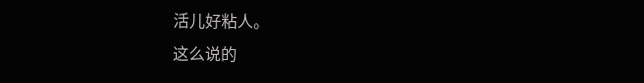活儿好粘人。
这么说的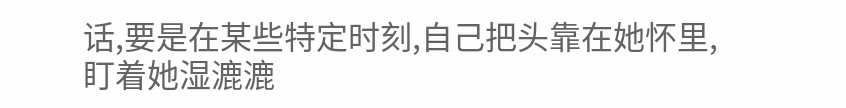话,要是在某些特定时刻,自己把头靠在她怀里,盯着她湿漉漉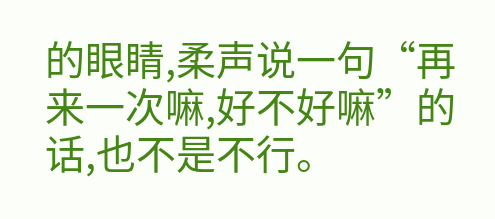的眼睛,柔声说一句“再来一次嘛,好不好嘛”的话,也不是不行。